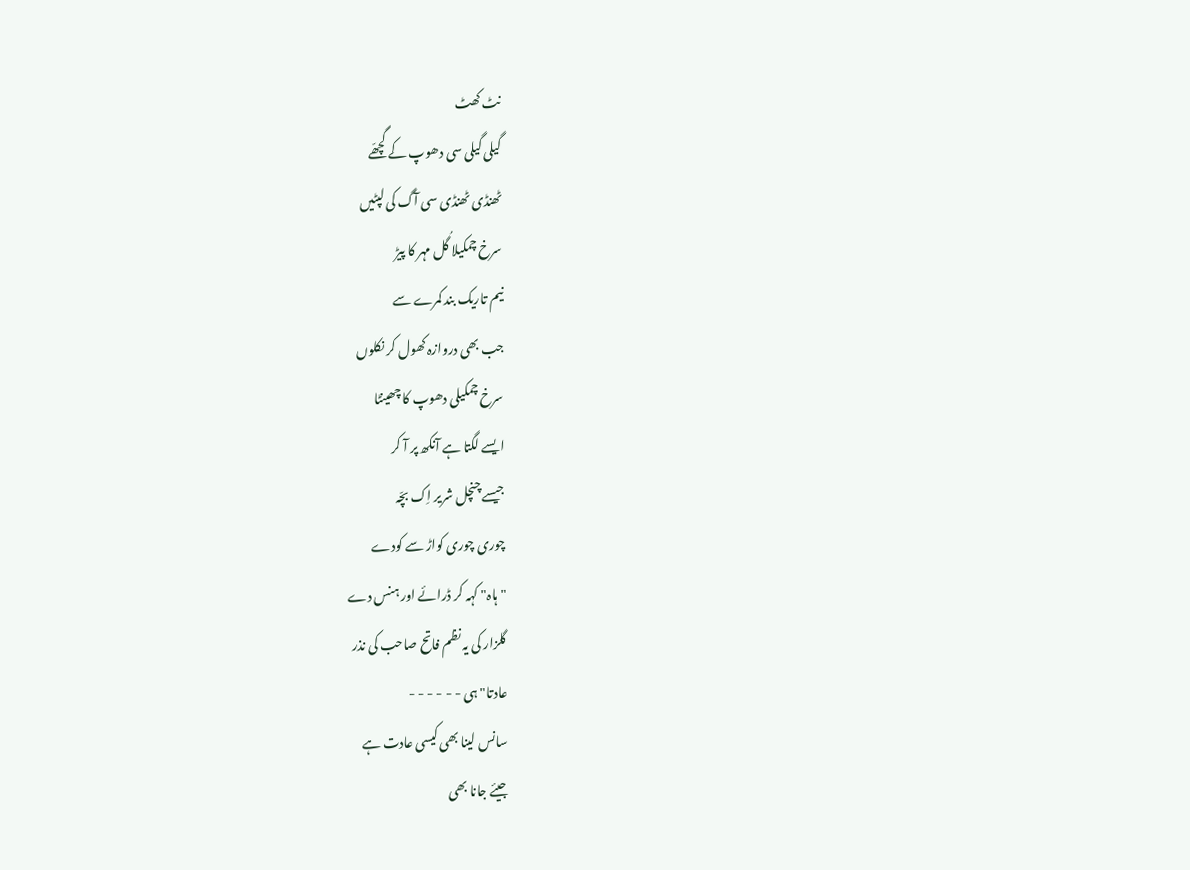نٹ کھٹ
گیلی گیلی سی دھوپ کے گچھّے
ٹھنڈی ٹھنڈی سی آگ کی لپٹیں
سرخ چمکیلا گُل مہر کا پیڑ
نیم تاریک بند کمرے سے
جب بھی دروازہ کھول کر نکلوں
سرخ چمکیلی دھوپ کا چھینٹا
ایسے لگتا ہے آنکھ پر آ کر
جیسے چنچل شریر اِک بچّہ
چوری چوری کواڑ سے کودے
"ہاہ" کہہ کر ڈرائے اور ہنس دے
گلزار کی یہ نظم فاتح صاحب کی نذر
عادتا" ہی - - - - - -
سانس لینا بھی کیسی عادت ہے
جیئے جانا بھی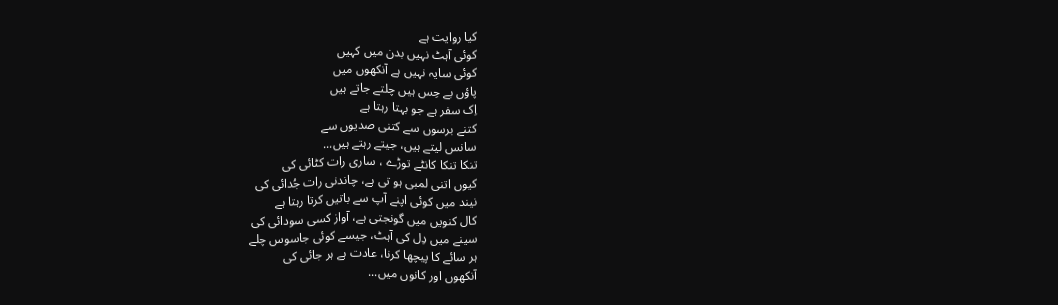کیا روایت ہے
کوئی آہٹ نہیں بدن میں کہیں
کوئی سایہ نہیں ہے آنکھوں میں
پاؤں بے حِس ہیں چلتے جاتے ہیں
اِک سفر ہے جو بہتا رہتا ہے
کتنے برسوں سے کتنی صدیوں سے
سانس لیتے ہیں، جیتے رہتے ہیں...
تنکا تنکا کانٹے توڑے ، ساری رات کٹائی کی
کیوں اتنی لمبی ہو تی ہے، چاندنی رات جُدائی کی
نیند میں کوئی اپنے آپ سے باتیں کرتا رہتا ہے
کال کنویں میں گونجتی ہے، آواز کسی سودائی کی
سینے میں دِل کی آہٹ، جیسے کوئی جاسوس چلے
ہر سائے کا پیچھا کرنا، عادت ہے ہر جائی کی
آنکھوں اور کانوں میں...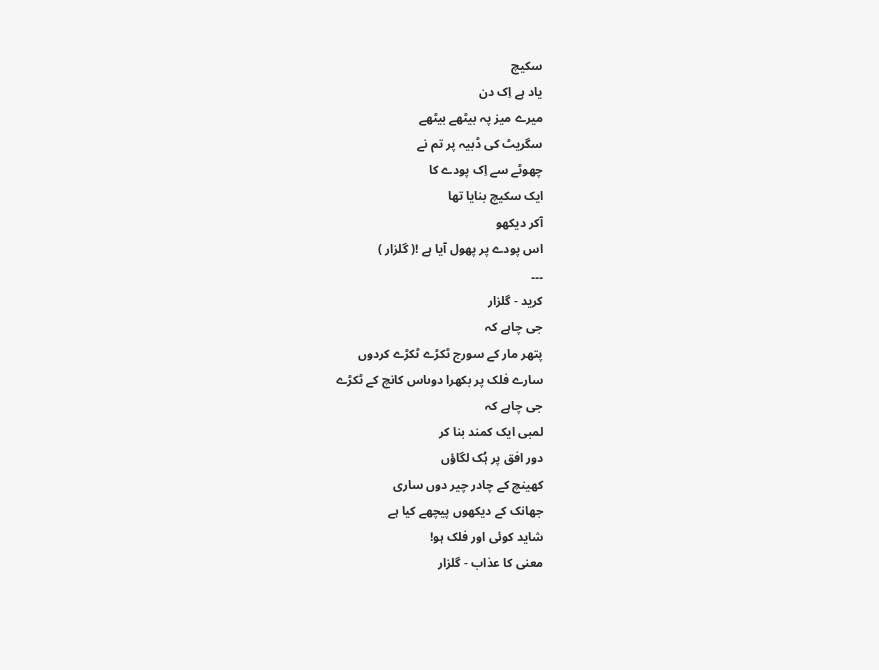سکیچ
یاد ہے اِک دن
میرے میز پہ بیٹھے بیٹھے
سگریٹ کی ڈبیہ پر تم نے
چھوٹے سے اِک پودے کا
ایک سکیچ بنایا تھا
آکر دیکھو
اس پودے پر پھول آیا ہے !( گلزار )
۔۔۔
کرید - گلزار
جی چاہے کہ
پتھر مار کے سورج ٹکڑے ٹکڑے کردوں
سارے فلک پر بکھرا دوںاس کانچ کے ٹکڑے
جی چاہے کہ
لمبی ایک کمند بنا کر
دور افق پر ہُک لگاؤں
کھینچ کے چادر چیر دوں ساری
جھانک کے دیکھوں پیچھے کیا ہے
شاید کوئی اور فلک ہو!
معنی کا عذاب - گلزار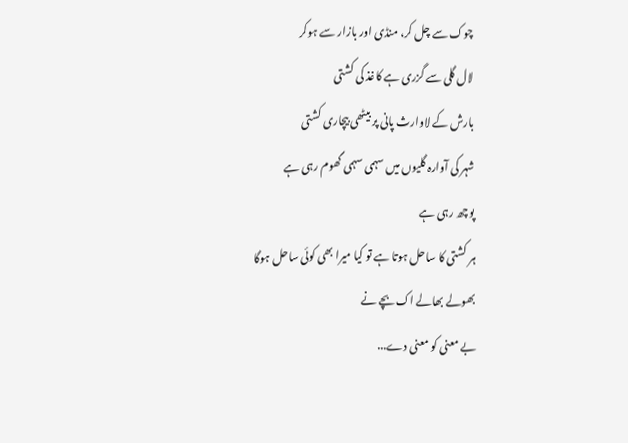چوک سے چل کر، منڈی اور بازار سے ہوکر
لال گلی سے گزری ہے کاغذ کی کشتی
بارش کے لاوارث پانی پر بیٹھی بیچاری کشتی
شہر کی آوارہ گلیوں میں سہمی سہمی گھوم رہی ہے
پوچھ رہی ہے
ہر کشتی کا ساحل ہوتا ہے تو کیا میرا بھی کوئی ساحل ہوگا
بھولے بھالے اک بچے نے
بے معنی کو معنی دے...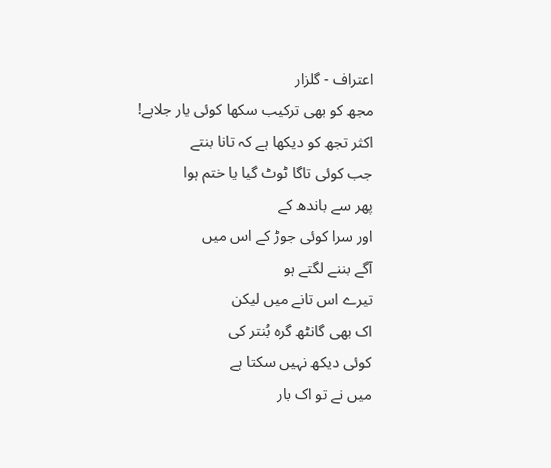اعتراف - گلزار
مجھ کو بھی ترکیب سکھا کوئی یار جلاہے!
اکثر تجھ کو دیکھا ہے کہ تانا بنتے
جب کوئی تاگا ٹوٹ گیا یا ختم ہوا
پھر سے باندھ کے
اور سرا کوئی جوڑ کے اس میں
آگے بننے لگتے ہو
تیرے اس تانے میں لیکن
اک بھی گانٹھ گرہ بُنتر کی
کوئی دیکھ نہیں سکتا ہے
میں نے تو اک بار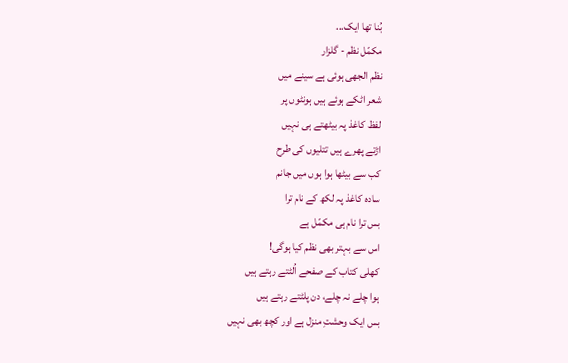بُنا تھا ایک...
مکمّل نظم - گلزار
نظم الجھی ہوئی ہے سینے میں
شعر اٹکے ہوئے ہیں ہونٹوں پر
لفظ کاغذ پہ بیٹھتے ہی نہیں
اڑتے پھرے ہیں تتلیوں کی طرح
کب سے بیٹھا ہوا ہوں میں جانم
سادہ کاغذ پہ لکھ کے نام ترا
بس ترا نام ہی مکمّل ہے
اس سے بہتر بھی نظم کیا ہوگی!
کھلی کتاب کے صفحے اُلٹتے رہتے ہیں
ہوا چلے نہ چلے، دن پلٹتے رہتے ہیں
بس ایک وحشتِ منزل ہے اور کچھ بھی نہیں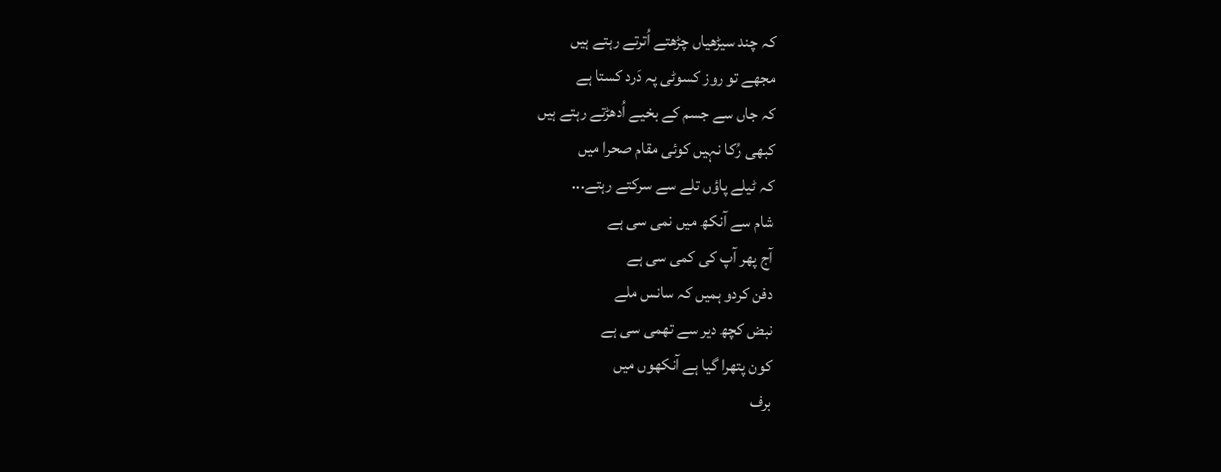کہ چند سیڑھیاں چڑھتے اُترتے رہتے ہیں
مجھے تو روز کسوٹی پہ دَرد کستا ہے
کہ جاں سے جسم کے بخیے اُدھڑتے رہتے ہیں
کبھی رُکا نہیں کوئی مقام صحرا میں
کہ ٹیلے پاؤں تلے سے سرکتے رہتے...
شام سے آنکھ میں نمی سی ہے
آج پھر آپ کی کمی سی ہے
دفن کردو ہمیں کہ سانس ملے
نبض کچھ دیر سے تھمی سی ہے
کون پتھرا گیا ہے آنکھوں میں
برف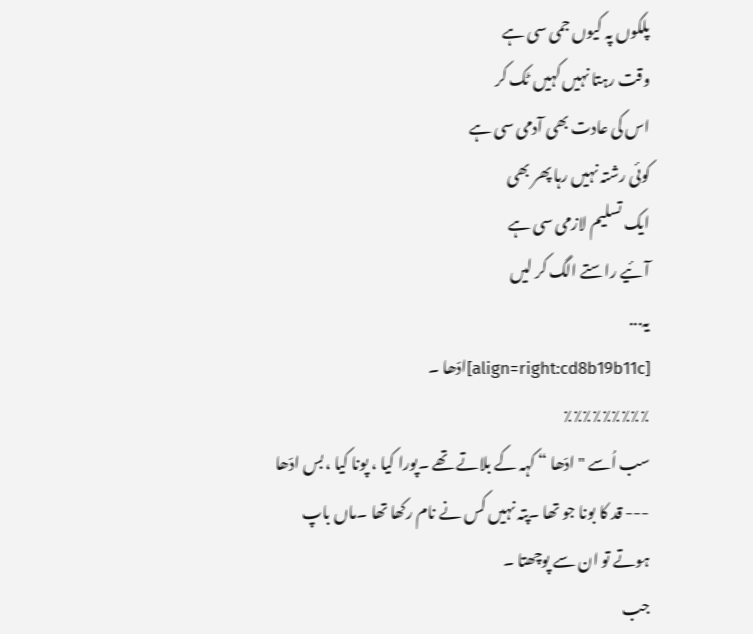پلکوں پہ کیوں جمی سی ہے
وقت رہتا نہیں کہیں ٹک کر
اس کی عادت بھی آدمی سی ہے
کوئی رشتہ نہیں رہا پھر بھی
ایک تسلیم لازمی سی ہے
آئیے راستے الگ کر لیں
یہ...
[align=right:cd8b19b11c]ادّھا ۔
٪٪٪٪٪٪٪٪٪
سب اُسے " ادّھا “ کہہ کے بلاتے تھے ۔پورا کیا ، پونا کیا ،بس ادّھا --- قد کا بونا جو تھا ۔پتہ نہیں کس نے نام رکھا تھا ۔ماں باپ ہوتے تو ان سے پوچھتا ۔
جب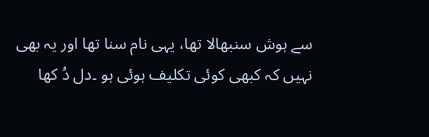سے ہوش سنبھالا تھا، یہی نام سنا تھا اور یہ بھی نہیں کہ کبھی کوئی تکلیف ہوئی ہو ۔دل دُ کھا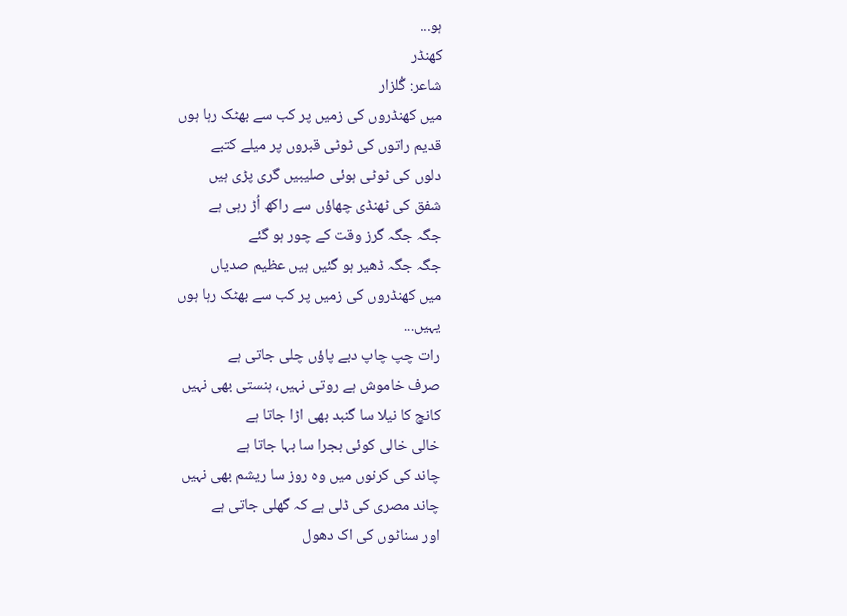ہو...
کھنڈر
شاعر: گُلزار
میں کھنڈروں کی زمیں پر کب سے بھٹک رہا ہوں
قدیم راتوں کی ٹوٹی قبروں پر میلے کتبے
دلوں کی ٹوٹی ہوئی صلیبیں گری پڑی ہیں
شفق کی ٹھنڈی چھاؤں سے راکھ اُڑ رہی ہے
جگہ جگہ گرز وقت کے چور ہو گئے
جگہ جگہ ڈھیر ہو گئیں ہیں عظیم صدیاں
میں کھنڈروں کی زمیں پر کب سے بھٹک رہا ہوں
یہیں...
رات چپ چاپ دبے پاؤں چلی جاتی ہے
صرف خاموش ہے روتی نہیں، ہنستی بھی نہیں
کانچ کا نیلا سا گنبد بھی اڑا جاتا ہے
خالی خالی کوئی بجرا سا بہا جاتا ہے
چاند کی کرنوں میں وہ روز سا ریشم بھی نہیں
چاند مصری کی ڈلی ہے کہ گھلی جاتی ہے
اور سناٹوں کی اک دھول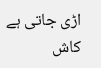اڑی جاتی ہے
کاش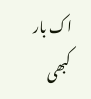اک بار کبھی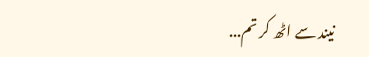نیند سے اٹھ کر تم...